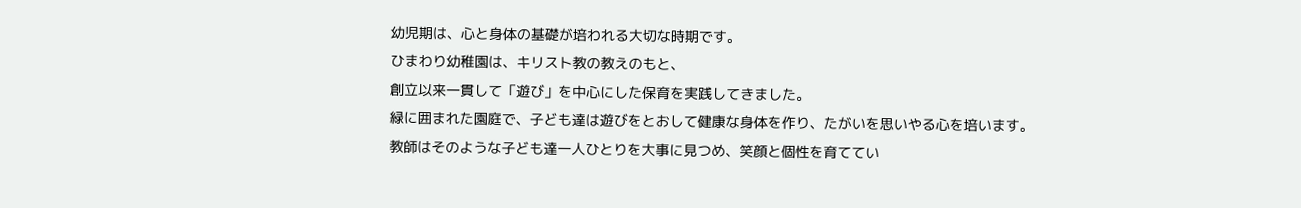幼児期は、心と身体の基礎が培われる大切な時期です。
ひまわり幼稚園は、キリスト教の教えのもと、
創立以来一貫して「遊び」を中心にした保育を実践してきました。
緑に囲まれた園庭で、子ども達は遊びをとおして健康な身体を作り、たがいを思いやる心を培います。
教師はそのような子ども達一人ひとりを大事に見つめ、笑顔と個性を育ててい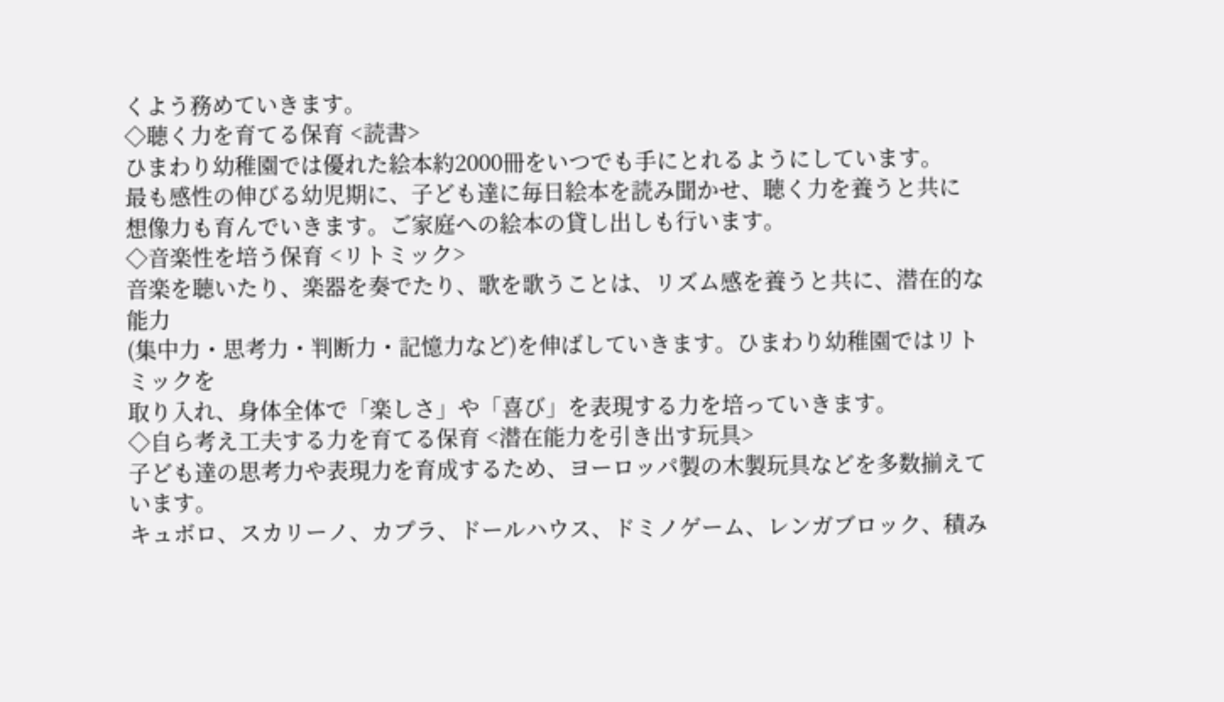くよう務めていきます。
◇聴く力を育てる保育 <読書>
ひまわり幼稚園では優れた絵本約2000冊をいつでも手にとれるようにしています。
最も感性の伸びる幼児期に、子ども達に毎日絵本を読み聞かせ、聴く力を養うと共に
想像力も育んでいきます。ご家庭への絵本の貸し出しも行います。
◇音楽性を培う保育 <リトミック>
音楽を聴いたり、楽器を奏でたり、歌を歌うことは、リズム感を養うと共に、潜在的な能力
(集中力・思考力・判断力・記憶力など)を伸ばしていきます。ひまわり幼稚園ではリトミックを
取り入れ、身体全体で「楽しさ」や「喜び」を表現する力を培っていきます。
◇自ら考え工夫する力を育てる保育 <潜在能力を引き出す玩具>
子ども達の思考力や表現力を育成するため、ヨーロッパ製の木製玩具などを多数揃えています。
キュボロ、スカリーノ、カプラ、ドールハウス、ドミノゲーム、レンガブロック、積み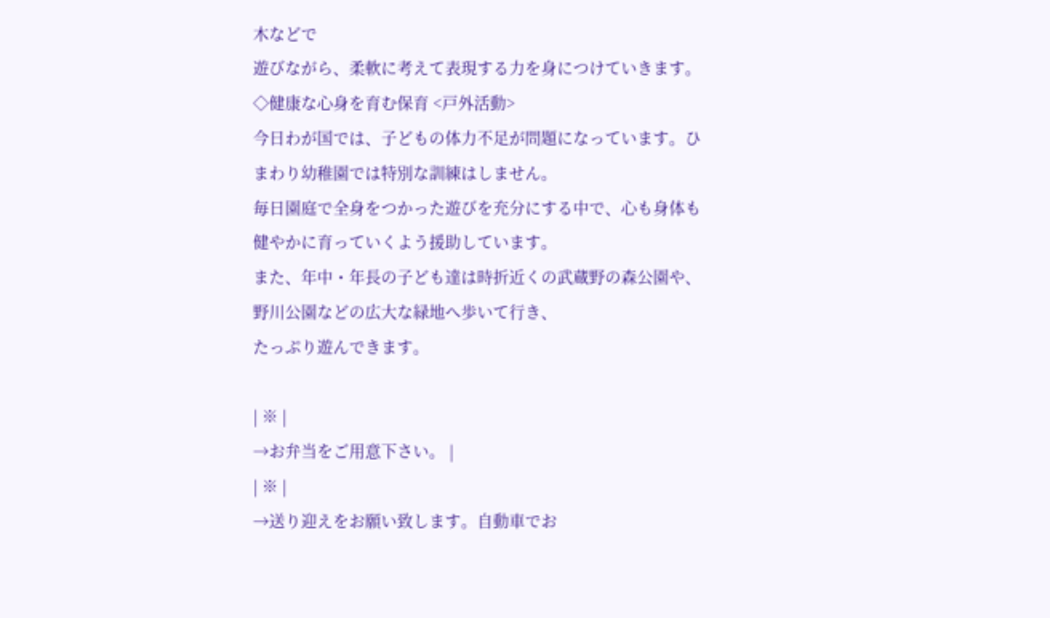木などで
遊びながら、柔軟に考えて表現する力を身につけていきます。
◇健康な心身を育む保育 <戸外活動>
今日わが国では、子どもの体力不足が問題になっています。ひまわり幼稚園では特別な訓練はしません。
毎日園庭で全身をつかった遊びを充分にする中で、心も身体も健やかに育っていくよう援助しています。
また、年中・年長の子ども達は時折近くの武蔵野の森公園や、野川公園などの広大な緑地へ歩いて行き、
たっぷり遊んできます。

| ※ |
→お弁当をご用意下さい。 |
| ※ |
→送り迎えをお願い致します。自動車でお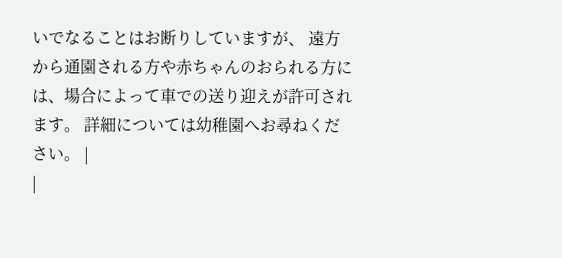いでなることはお断りしていますが、 遠方から通園される方や赤ちゃんのおられる方には、場合によって車での送り迎えが許可されます。 詳細については幼稚園へお尋ねください。 |
|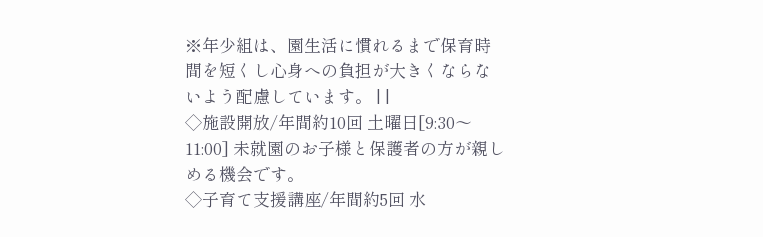※年少組は、園生活に慣れるまで保育時間を短くし心身への負担が大きくならないよう配慮しています。 | |
◇施設開放/年間約10回 土曜日[9:30〜11:00] 未就園のお子様と保護者の方が親しめる機会です。
◇子育て支援講座/年間約5回 水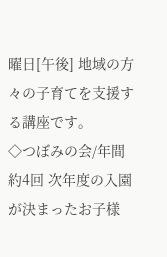曜日[午後] 地域の方々の子育てを支援する講座です。
◇つぼみの会/年間約4回 次年度の入園が決まったお子様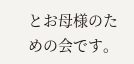とお母様のための会です。